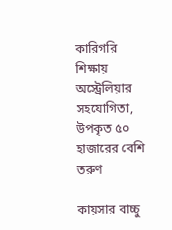কারিগরি শিক্ষায় অস্ট্রেলিয়ার সহযোগিতা, উপকৃত ৫০ হাজারের বেশি তরুণ

কায়সার বাচ্চু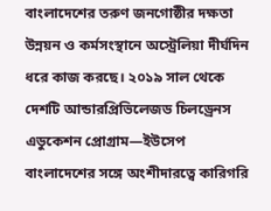বাংলাদেশের তরুণ জনগোষ্ঠীর দক্ষতা উন্নয়ন ও কর্মসংস্থানে অস্ট্রেলিয়া দীর্ঘদিন ধরে কাজ করছে। ২০১৯ সাল থেকে দেশটি আন্ডারপ্রিভিলেজড চিলড্রেনস এডুকেশন প্রোগ্রাম—ইউসেপ বাংলাদেশের সঙ্গে অংশীদারত্বে কারিগরি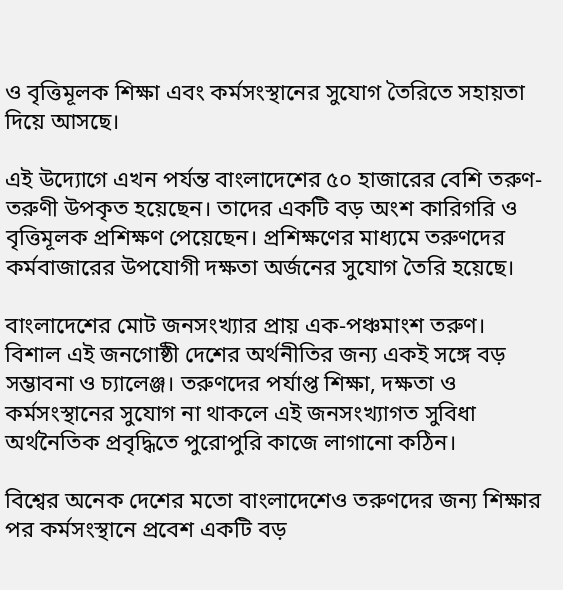ও বৃত্তিমূলক শিক্ষা এবং কর্মসংস্থানের সুযোগ তৈরিতে সহায়তা দিয়ে আসছে।

এই উদ্যোগে এখন পর্যন্ত বাংলাদেশের ৫০ হাজারের বেশি তরুণ-তরুণী উপকৃত হয়েছেন। তাদের একটি বড় অংশ কারিগরি ও বৃত্তিমূলক প্রশিক্ষণ পেয়েছেন। প্রশিক্ষণের মাধ্যমে তরুণদের কর্মবাজারের উপযোগী দক্ষতা অর্জনের সুযোগ তৈরি হয়েছে।

বাংলাদেশের মোট জনসংখ্যার প্রায় এক-পঞ্চমাংশ তরুণ। বিশাল এই জনগোষ্ঠী দেশের অর্থনীতির জন্য একই সঙ্গে বড় সম্ভাবনা ও চ্যালেঞ্জ। তরুণদের পর্যাপ্ত শিক্ষা, দক্ষতা ও কর্মসংস্থানের সুযোগ না থাকলে এই জনসংখ্যাগত সুবিধা অর্থনৈতিক প্রবৃদ্ধিতে পুরোপুরি কাজে লাগানো কঠিন।

বিশ্বের অনেক দেশের মতো বাংলাদেশেও তরুণদের জন্য শিক্ষার পর কর্মসংস্থানে প্রবেশ একটি বড়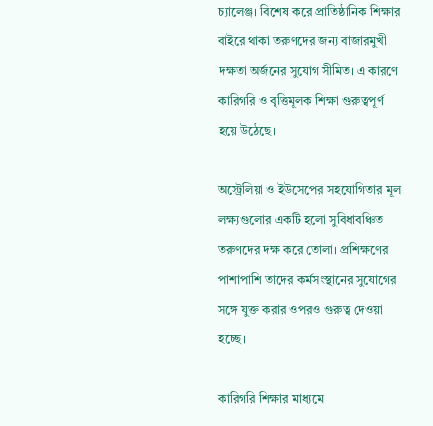চ্যালেঞ্জ। বিশেষ করে প্রাতিষ্ঠানিক শিক্ষার বাইরে থাকা তরুণদের জন্য বাজারমুখী দক্ষতা অর্জনের সুযোগ সীমিত। এ কারণে কারিগরি ও বৃত্তিমূলক শিক্ষা গুরুত্বপূর্ণ হয়ে উঠেছে।

অস্ট্রেলিয়া ও ইউসেপের সহযোগিতার মূল লক্ষ্যগুলোর একটি হলো সুবিধাবঞ্চিত তরুণদের দক্ষ করে তোলা। প্রশিক্ষণের পাশাপাশি তাদের কর্মসংস্থানের সুযোগের সঙ্গে যুক্ত করার ওপরও গুরুত্ব দেওয়া হচ্ছে।

কারিগরি শিক্ষার মাধ্যমে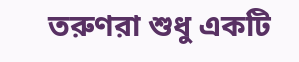তরুণরা শুধু একটি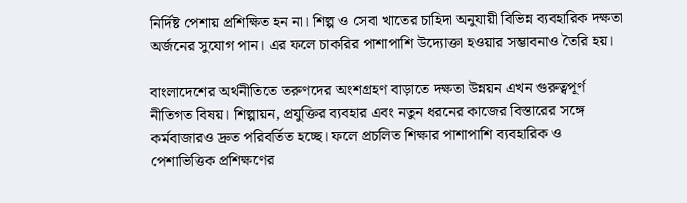নির্দিষ্ট পেশায় প্রশিক্ষিত হন না। শিল্প ও সেবা খাতের চাহিদা অনুযায়ী বিভিন্ন ব্যবহারিক দক্ষতা অর্জনের সুযোগ পান। এর ফলে চাকরির পাশাপাশি উদ্যোক্তা হওয়ার সম্ভাবনাও তৈরি হয়।

বাংলাদেশের অর্থনীতিতে তরুণদের অংশগ্রহণ বাড়াতে দক্ষতা উন্নয়ন এখন গুরুত্বপূর্ণ নীতিগত বিষয়। শিল্পায়ন, প্রযুক্তির ব্যবহার এবং নতুন ধরনের কাজের বিস্তারের সঙ্গে কর্মবাজারও দ্রুত পরিবর্তিত হচ্ছে। ফলে প্রচলিত শিক্ষার পাশাপাশি ব্যবহারিক ও পেশাভিত্তিক প্রশিক্ষণের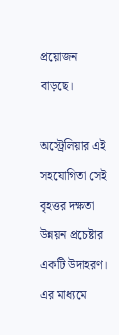প্রয়োজন বাড়ছে।

অস্ট্রেলিয়ার এই সহযোগিতা সেই বৃহত্তর দক্ষতা উন্নয়ন প্রচেষ্টার একটি উদাহরণ। এর মাধ্যমে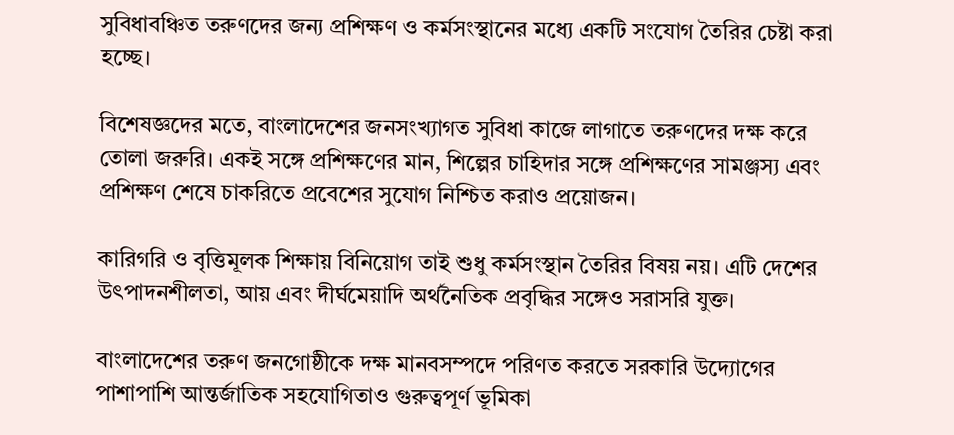সুবিধাবঞ্চিত তরুণদের জন্য প্রশিক্ষণ ও কর্মসংস্থানের মধ্যে একটি সংযোগ তৈরির চেষ্টা করা হচ্ছে।

বিশেষজ্ঞদের মতে, বাংলাদেশের জনসংখ্যাগত সুবিধা কাজে লাগাতে তরুণদের দক্ষ করে তোলা জরুরি। একই সঙ্গে প্রশিক্ষণের মান, শিল্পের চাহিদার সঙ্গে প্রশিক্ষণের সামঞ্জস্য এবং প্রশিক্ষণ শেষে চাকরিতে প্রবেশের সুযোগ নিশ্চিত করাও প্রয়োজন।

কারিগরি ও বৃত্তিমূলক শিক্ষায় বিনিয়োগ তাই শুধু কর্মসংস্থান তৈরির বিষয় নয়। এটি দেশের উৎপাদনশীলতা, আয় এবং দীর্ঘমেয়াদি অর্থনৈতিক প্রবৃদ্ধির সঙ্গেও সরাসরি যুক্ত।

বাংলাদেশের তরুণ জনগোষ্ঠীকে দক্ষ মানবসম্পদে পরিণত করতে সরকারি উদ্যোগের পাশাপাশি আন্তর্জাতিক সহযোগিতাও গুরুত্বপূর্ণ ভূমিকা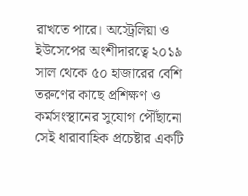রাখতে পারে। অস্ট্রেলিয়া ও ইউসেপের অংশীদারত্বে ২০১৯ সাল থেকে ৫০ হাজারের বেশি তরুণের কাছে প্রশিক্ষণ ও কর্মসংস্থানের সুযোগ পৌঁছানো সেই ধারাবাহিক প্রচেষ্টার একটি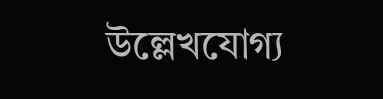উল্লেখযোগ্য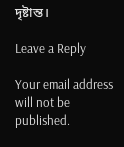দৃষ্টান্ত।

Leave a Reply

Your email address will not be published.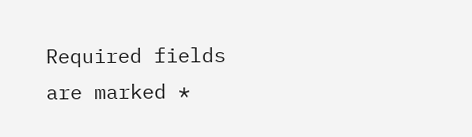Required fields are marked *